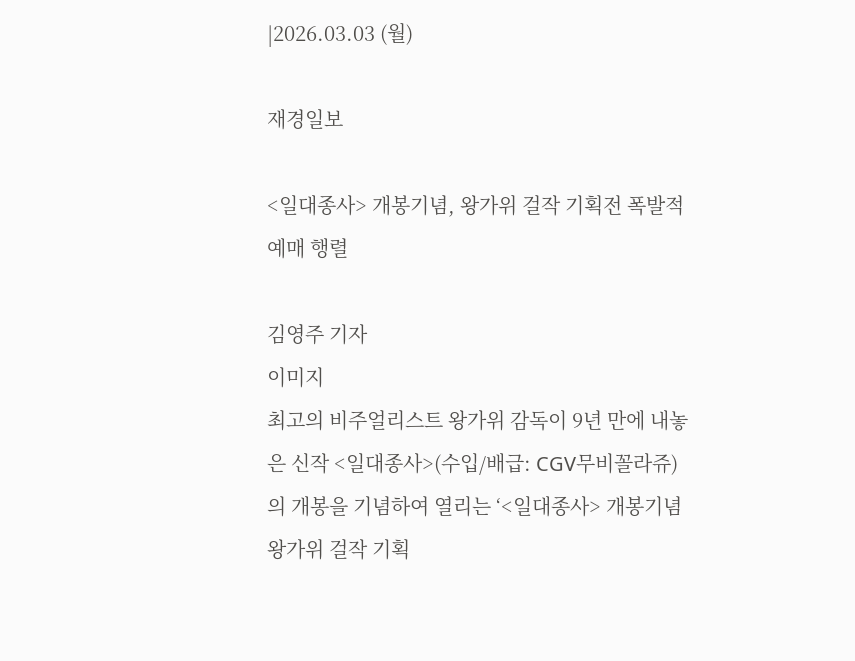|2026.03.03 (월)

재경일보

<일대종사> 개봉기념, 왕가위 걸작 기획전 폭발적 예매 행렬

김영주 기자
이미지
최고의 비주얼리스트 왕가위 감독이 9년 만에 내놓은 신작 <일대종사>(수입/배급: CGV무비꼴라쥬)의 개봉을 기념하여 열리는 ‘<일대종사> 개봉기념 왕가위 걸작 기획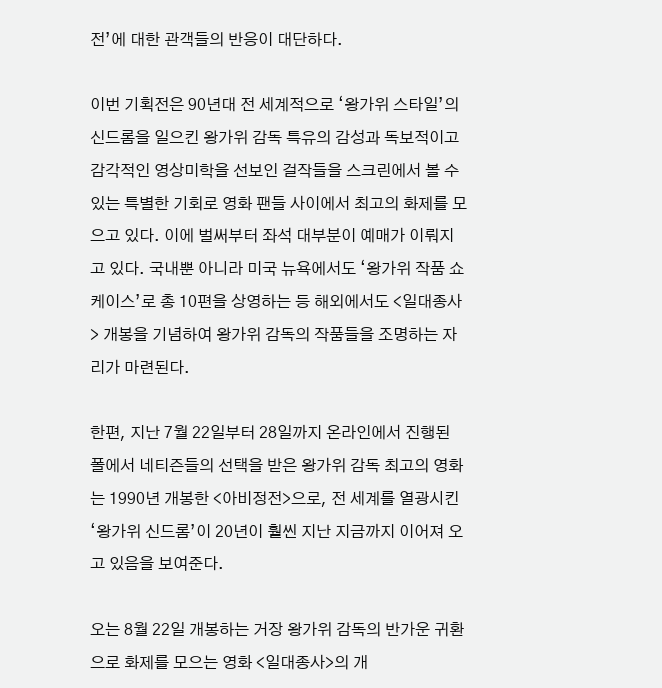전’에 대한 관객들의 반응이 대단하다.

이번 기획전은 90년대 전 세계적으로 ‘왕가위 스타일’의 신드롬을 일으킨 왕가위 감독 특유의 감성과 독보적이고 감각적인 영상미학을 선보인 걸작들을 스크린에서 볼 수 있는 특별한 기회로 영화 팬들 사이에서 최고의 화제를 모으고 있다. 이에 벌써부터 좌석 대부분이 예매가 이뤄지고 있다. 국내뿐 아니라 미국 뉴욕에서도 ‘왕가위 작품 쇼케이스’로 총 10편을 상영하는 등 해외에서도 <일대종사> 개봉을 기념하여 왕가위 감독의 작품들을 조명하는 자리가 마련된다.

한편, 지난 7월 22일부터 28일까지 온라인에서 진행된 폴에서 네티즌들의 선택을 받은 왕가위 감독 최고의 영화는 1990년 개봉한 <아비정전>으로, 전 세계를 열광시킨 ‘왕가위 신드롬’이 20년이 훨씬 지난 지금까지 이어져 오고 있음을 보여준다.

오는 8월 22일 개봉하는 거장 왕가위 감독의 반가운 귀환으로 화제를 모으는 영화 <일대종사>의 개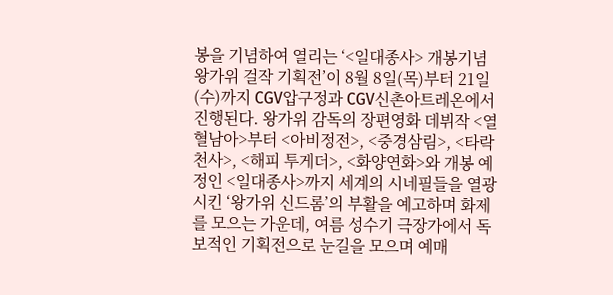봉을 기념하여 열리는 ‘<일대종사> 개봉기념 왕가위 걸작 기획전’이 8월 8일(목)부터 21일(수)까지 CGV압구정과 CGV신촌아트레온에서 진행된다. 왕가위 감독의 장편영화 데뷔작 <열혈남아>부터 <아비정전>, <중경삼림>, <타락천사>, <해피 투게더>, <화양연화>와 개봉 예정인 <일대종사>까지 세계의 시네필들을 열광시킨 ‘왕가위 신드롬’의 부활을 예고하며 화제를 모으는 가운데, 여름 성수기 극장가에서 독보적인 기획전으로 눈길을 모으며 예매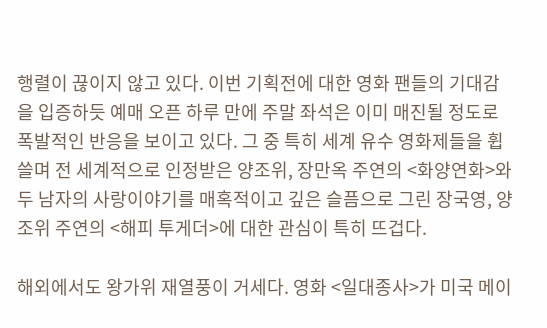행렬이 끊이지 않고 있다. 이번 기획전에 대한 영화 팬들의 기대감을 입증하듯 예매 오픈 하루 만에 주말 좌석은 이미 매진될 정도로 폭발적인 반응을 보이고 있다. 그 중 특히 세계 유수 영화제들을 휩쓸며 전 세계적으로 인정받은 양조위, 장만옥 주연의 <화양연화>와 두 남자의 사랑이야기를 매혹적이고 깊은 슬픔으로 그린 장국영, 양조위 주연의 <해피 투게더>에 대한 관심이 특히 뜨겁다.

해외에서도 왕가위 재열풍이 거세다. 영화 <일대종사>가 미국 메이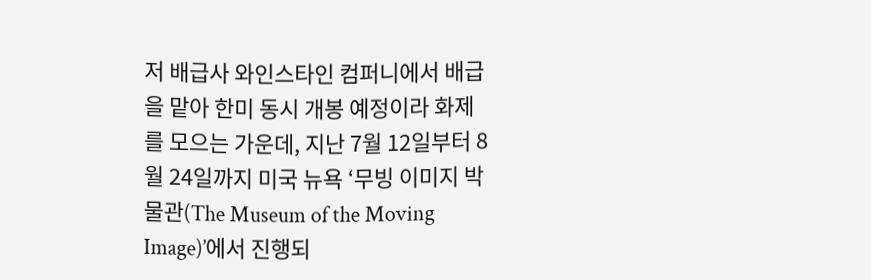저 배급사 와인스타인 컴퍼니에서 배급을 맡아 한미 동시 개봉 예정이라 화제를 모으는 가운데, 지난 7월 12일부터 8월 24일까지 미국 뉴욕 ‘무빙 이미지 박물관(The Museum of the Moving Image)’에서 진행되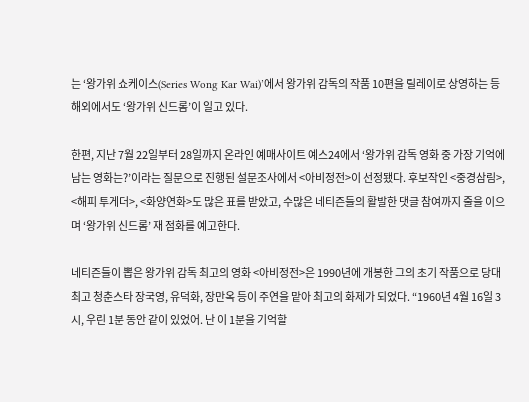는 ‘왕가위 쇼케이스(Series Wong Kar Wai)’에서 왕가위 감독의 작품 10편을 릴레이로 상영하는 등 해외에서도 ‘왕가위 신드롬’이 일고 있다.

한편, 지난 7월 22일부터 28일까지 온라인 예매사이트 예스24에서 ‘왕가위 감독 영화 중 가장 기억에 남는 영화는?’이라는 질문으로 진행된 설문조사에서 <아비정전>이 선정됐다. 후보작인 <중경삼림>, <해피 투게더>, <화양연화>도 많은 표를 받았고, 수많은 네티즌들의 활발한 댓글 참여까지 줄을 이으며 ‘왕가위 신드롬’ 재 점화를 예고한다.

네티즌들이 뽑은 왕가위 감독 최고의 영화 <아비정전>은 1990년에 개봉한 그의 초기 작품으로 당대 최고 청춘스타 장국영, 유덕화, 장만옥 등이 주연을 맡아 최고의 화제가 되었다. “1960년 4월 16일 3시, 우린 1분 동안 같이 있었어. 난 이 1분을 기억할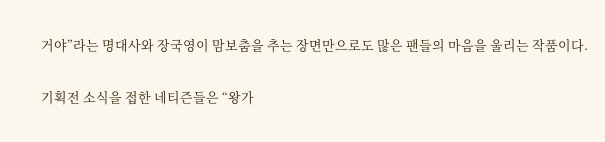거야”라는 명대사와 장국영이 맘보춤을 추는 장면만으로도 많은 팬들의 마음을 울리는 작품이다.

기획전 소식을 접한 네티즌들은 “왕가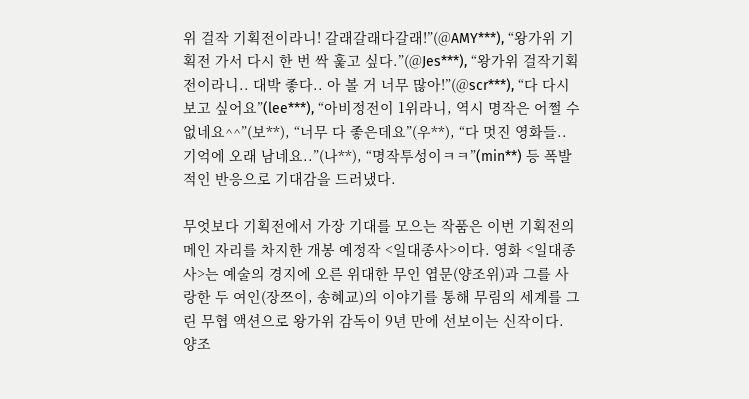위 걸작 기획전이라니! 갈래갈래다갈래!”(@AMY***), “왕가위 기획전 가서 다시 한 번 싹 훑고 싶다.”(@Jes***), “왕가위 걸작기획전이라니.. 대박 좋다.. 아 볼 거 너무 많아!”(@scr***), “다 다시 보고 싶어요”(lee***), “아비정전이 1위라니, 역시 명작은 어쩔 수 없네요^^”(보**), “너무 다 좋은데요”(우**), “다 멋진 영화들.. 기억에 오래 남네요..”(나**), “명작투성이ㅋㅋ”(min**) 등 폭발적인 반응으로 기대감을 드러냈다.

무엇보다 기획전에서 가장 기대를 모으는 작품은 이번 기획전의 메인 자리를 차지한 개봉 예정작 <일대종사>이다. 영화 <일대종사>는 예술의 경지에 오른 위대한 무인 엽문(양조위)과 그를 사랑한 두 여인(장쯔이, 송혜교)의 이야기를 통해 무림의 세계를 그린 무협 액션으로 왕가위 감독이 9년 만에 선보이는 신작이다. 양조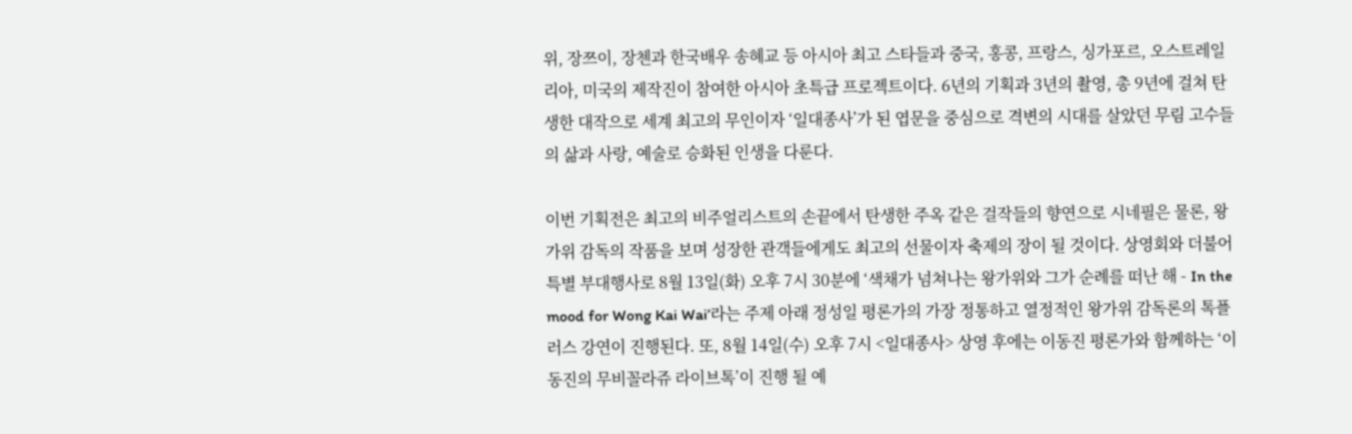위, 장쯔이, 장첸과 한국배우 송혜교 등 아시아 최고 스타들과 중국, 홍콩, 프랑스, 싱가포르, 오스트레일리아, 미국의 제작진이 참여한 아시아 초특급 프로젝트이다. 6년의 기획과 3년의 촬영, 총 9년에 걸쳐 탄생한 대작으로 세계 최고의 무인이자 ‘일대종사’가 된 엽문을 중심으로 격변의 시대를 살았던 무림 고수들의 삶과 사랑, 예술로 승화된 인생을 다룬다.

이번 기획전은 최고의 비주얼리스트의 손끝에서 탄생한 주옥 같은 걸작들의 향연으로 시네필은 물론, 왕가위 감독의 작품을 보며 성장한 관객들에게도 최고의 선물이자 축제의 장이 될 것이다. 상영회와 더불어 특별 부대행사로 8월 13일(화) 오후 7시 30분에 ‘색채가 넘쳐나는 왕가위와 그가 순례를 떠난 해 - In the mood for Wong Kai Wai’라는 주제 아래 정성일 평론가의 가장 정통하고 열정적인 왕가위 감독론의 톡플러스 강연이 진행된다. 또, 8월 14일(수) 오후 7시 <일대종사> 상영 후에는 이동진 평론가와 함께하는 ‘이동진의 무비꼴라쥬 라이브톡’이 진행 될 예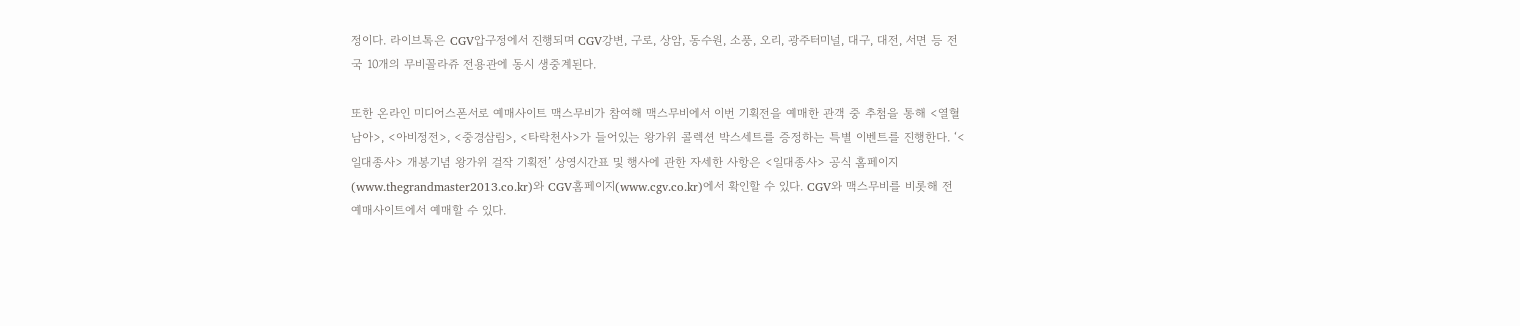정이다. 라이브톡은 CGV압구정에서 진행되며 CGV강변, 구로, 상암, 동수원, 소풍, 오리, 광주터미널, 대구, 대전, 서면 등 전국 10개의 무비꼴라쥬 전용관에 동시 생중계된다.

또한 온라인 미디어스폰서로 예매사이트 맥스무비가 참여해 맥스무비에서 이번 기획전을 예매한 관객 중 추첨을 통해 <열혈남아>, <아비정전>, <중경삼림>, <타락천사>가 들어있는 왕가위 콜렉션 박스세트를 증정하는 특별 이벤트를 진행한다. ‘<일대종사> 개봉기념 왕가위 걸작 기획전’ 상영시간표 및 행사에 관한 자세한 사항은 <일대종사> 공식 홈페이지(www.thegrandmaster2013.co.kr)와 CGV홈페이지(www.cgv.co.kr)에서 확인할 수 있다. CGV와 맥스무비를 비롯해 전 예매사이트에서 예매할 수 있다.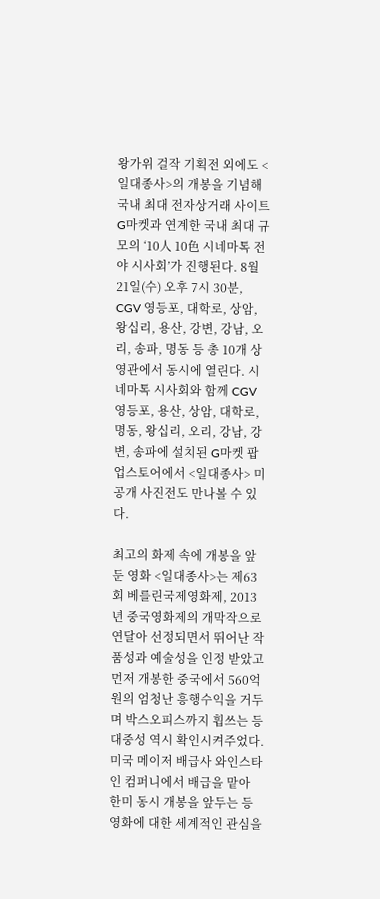왕가위 걸작 기획전 외에도 <일대종사>의 개봉을 기념해 국내 최대 전자상거래 사이트 G마켓과 연계한 국내 최대 규모의 ‘10人 10色 시네마톡 전야 시사회’가 진행된다. 8월 21일(수) 오후 7시 30분, CGV 영등포, 대학로, 상암, 왕십리, 용산, 강변, 강남, 오리, 송파, 명동 등 총 10개 상영관에서 동시에 열린다. 시네마톡 시사회와 함께 CGV 영등포, 용산, 상암, 대학로, 명동, 왕십리, 오리, 강남, 강변, 송파에 설치된 G마켓 팝업스토어에서 <일대종사> 미공개 사진전도 만나볼 수 있다.

최고의 화제 속에 개봉을 앞둔 영화 <일대종사>는 제63회 베를린국제영화제, 2013년 중국영화제의 개막작으로 연달아 선정되면서 뛰어난 작품성과 예술성을 인정 받았고 먼저 개봉한 중국에서 560억 원의 엄청난 흥행수익을 거두며 박스오피스까지 휩쓰는 등 대중성 역시 확인시켜주었다. 미국 메이저 배급사 와인스타인 컴퍼니에서 배급을 맡아 한미 동시 개봉을 앞두는 등 영화에 대한 세계적인 관심을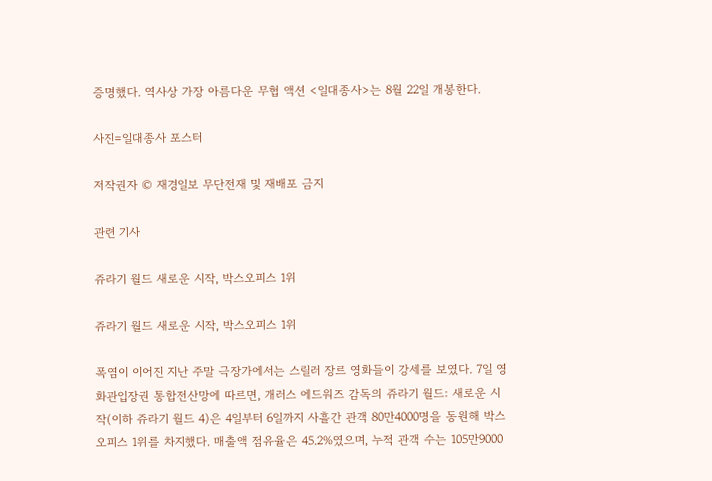증명했다. 역사상 가장 아름다운 무협 액션 <일대종사>는 8월 22일 개봉한다.

사진=일대종사 포스터

저작권자 © 재경일보 무단전재 및 재배포 금지

관련 기사

쥬라기 월드 새로운 시작, 박스오피스 1위

쥬라기 월드 새로운 시작, 박스오피스 1위

폭염이 이어진 지난 주말 극장가에서는 스릴러 장르 영화들이 강세를 보였다. 7일 영화관입장권 통합전산망에 따르면, 개러스 에드워즈 감독의 쥬라기 월드: 새로운 시작(이하 쥬라기 월드 4)은 4일부터 6일까지 사흘간 관객 80만4000명을 동원해 박스오피스 1위를 차지했다. 매출액 점유율은 45.2%였으며, 누적 관객 수는 105만9000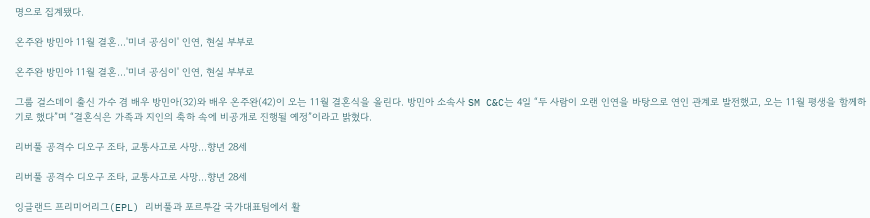명으로 집계됐다.

온주완 방민아 11월 결혼…'미녀 공심이' 인연, 현실 부부로

온주완 방민아 11월 결혼…'미녀 공심이' 인연, 현실 부부로

그룹 걸스데이 출신 가수 겸 배우 방민아(32)와 배우 온주완(42)이 오는 11월 결혼식을 올린다. 방민아 소속사 SM C&C는 4일 “두 사람이 오랜 인연을 바탕으로 연인 관계로 발전했고, 오는 11월 평생을 함께하기로 했다”며 “결혼식은 가족과 지인의 축하 속에 비공개로 진행될 예정”이라고 밝혔다.

리버풀 공격수 디오구 조타, 교통사고로 사망…향년 28세

리버풀 공격수 디오구 조타, 교통사고로 사망…향년 28세

잉글랜드 프리미어리그(EPL) 리버풀과 포르투갈 국가대표팀에서 활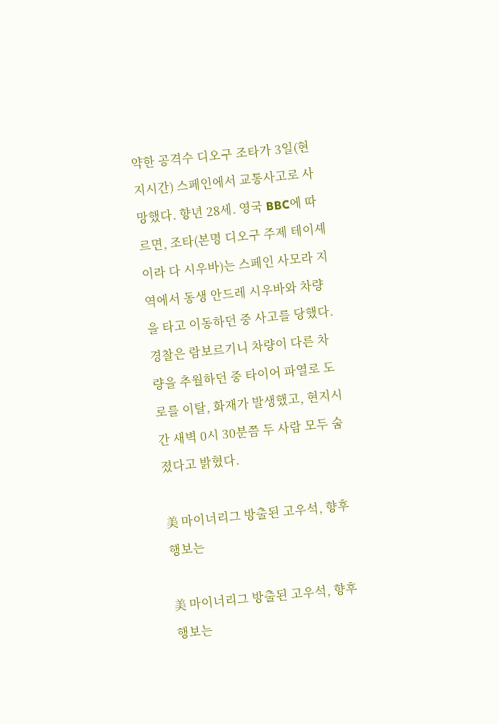약한 공격수 디오구 조타가 3일(현지시간) 스페인에서 교통사고로 사망했다. 향년 28세. 영국 BBC에 따르면, 조타(본명 디오구 주제 테이셰이라 다 시우바)는 스페인 사모라 지역에서 동생 안드레 시우바와 차량을 타고 이동하던 중 사고를 당했다. 경찰은 람보르기니 차량이 다른 차량을 추월하던 중 타이어 파열로 도로를 이탈, 화재가 발생했고, 현지시간 새벽 0시 30분쯤 두 사람 모두 숨졌다고 밝혔다.

美 마이너리그 방출된 고우석, 향후 행보는

美 마이너리그 방출된 고우석, 향후 행보는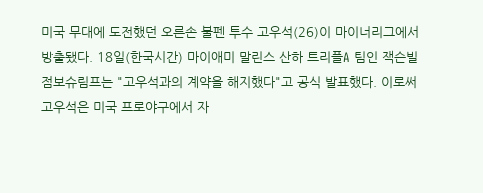미국 무대에 도전했던 오른손 불펜 투수 고우석(26)이 마이너리그에서 방출됐다. 18일(한국시간) 마이애미 말린스 산하 트리플A 팀인 잭슨빌 점보슈림프는 "고우석과의 계약을 해지했다"고 공식 발표했다. 이로써 고우석은 미국 프로야구에서 자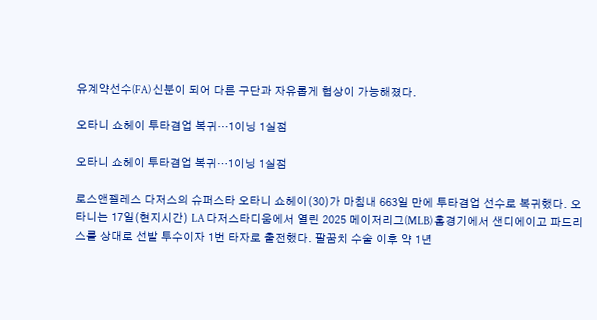유계약선수(FA) 신분이 되어 다른 구단과 자유롭게 협상이 가능해졌다.

오타니 쇼헤이 투타겸업 복귀…1이닝 1실점

오타니 쇼헤이 투타겸업 복귀…1이닝 1실점

로스앤젤레스 다저스의 슈퍼스타 오타니 쇼헤이(30)가 마침내 663일 만에 투타겸업 선수로 복귀했다. 오타니는 17일(현지시간) LA 다저스타디움에서 열린 2025 메이저리그(MLB) 홈경기에서 샌디에이고 파드리스를 상대로 선발 투수이자 1번 타자로 출전했다. 팔꿈치 수술 이후 약 1년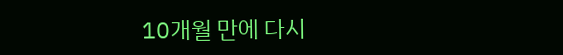10개월 만에 다시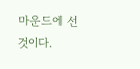마운드에 선 것이다.